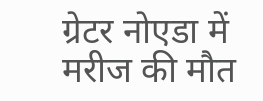ग्रेटर नोएडा में मरीज की मौत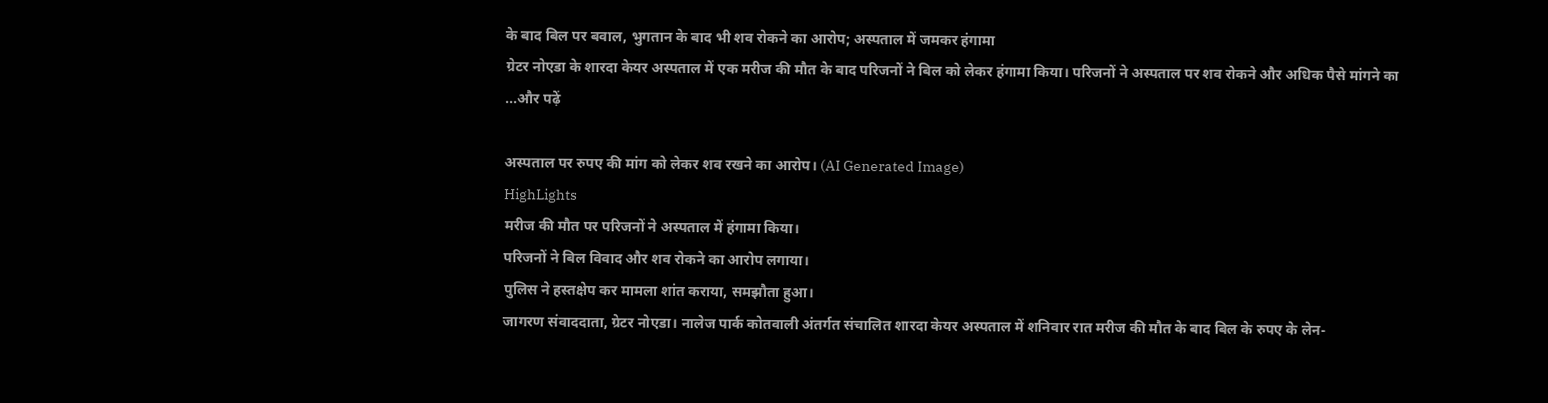के बाद बिल पर बवाल, भुगतान के बाद भी शव रोकने का आरोप; अस्पताल में जमकर हंगामा
ग्रेटर नोएडा के शारदा केयर अस्पताल में एक मरीज की मौत के बाद परिजनों ने बिल को लेकर हंगामा किया। परिजनों ने अस्पताल पर शव रोकने और अधिक पैसे मांगने का ...और पढ़ें

अस्पताल पर रुपए की मांग को लेकर शव रखने का आरोप। (AI Generated Image)
HighLights
मरीज की मौत पर परिजनों ने अस्पताल में हंगामा किया।
परिजनों ने बिल विवाद और शव रोकने का आरोप लगाया।
पुलिस ने हस्तक्षेप कर मामला शांत कराया, समझौता हुआ।
जागरण संवाददाता, ग्रेटर नोएडा। नालेज पार्क कोतवाली अंतर्गत संचालित शारदा केयर अस्पताल में शनिवार रात मरीज की मौत के बाद बिल के रुपए के लेन-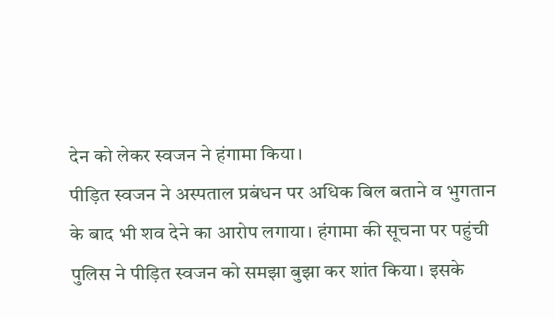देन को लेकर स्वजन ने हंगामा किया।
पीड़ित स्वजन ने अस्पताल प्रबंधन पर अधिक बिल बताने व भुगतान के बाद भी शव देने का आरोप लगाया। हंगामा की सूचना पर पहुंची पुलिस ने पीड़ित स्वजन को समझा बुझा कर शांत किया। इसके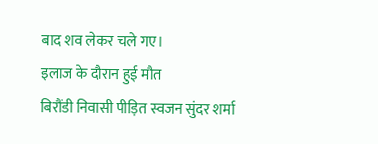बाद शव लेकर चले गए।
इलाज के दौरान हुई मौत
बिरौंडी निवासी पीड़ित स्वजन सुंदर शर्मा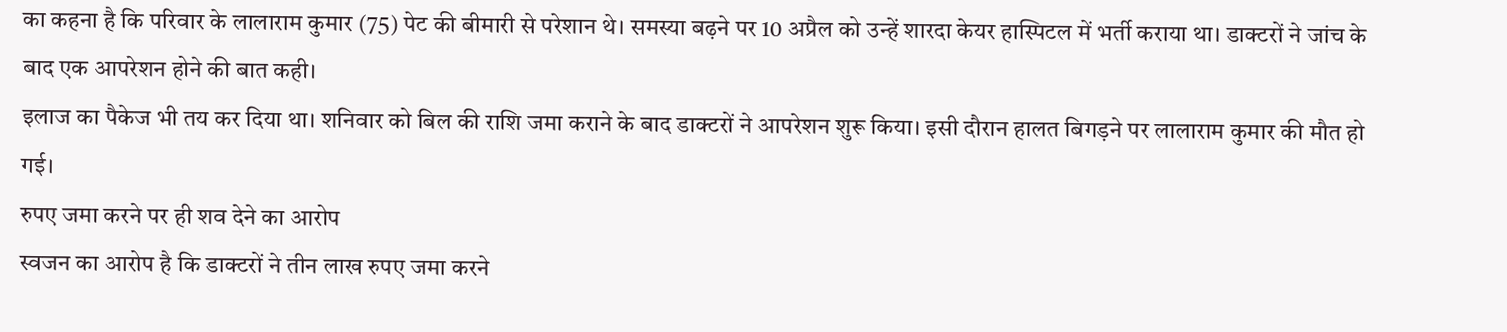का कहना है कि परिवार के लालाराम कुमार (75) पेट की बीमारी से परेशान थे। समस्या बढ़ने पर 10 अप्रैल को उन्हें शारदा केयर हास्पिटल में भर्ती कराया था। डाक्टरों ने जांच के बाद एक आपरेशन होने की बात कही।
इलाज का पैकेज भी तय कर दिया था। शनिवार को बिल की राशि जमा कराने के बाद डाक्टरों ने आपरेशन शुरू किया। इसी दौरान हालत बिगड़ने पर लालाराम कुमार की मौत हो गई।
रुपए जमा करने पर ही शव देने का आरोप
स्वजन का आरोप है कि डाक्टरों ने तीन लाख रुपए जमा करने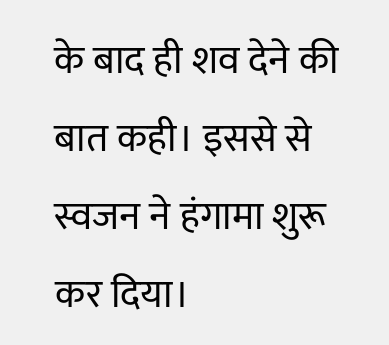के बाद ही शव देने की बात कही। इससे से स्वजन ने हंगामा शुरू कर दिया।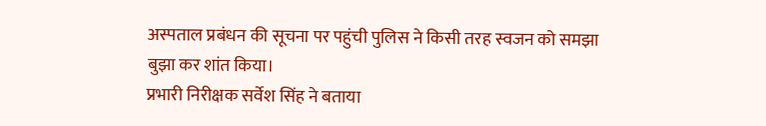अस्पताल प्रबंधन की सूचना पर पहुंची पुलिस ने किसी तरह स्वजन को समझा बुझा कर शांत किया।
प्रभारी निरीक्षक सर्वेश सिंह ने बताया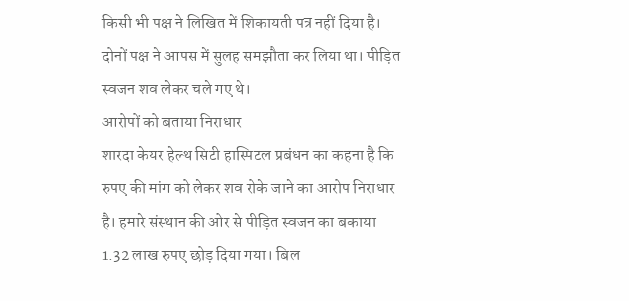किसी भी पक्ष ने लिखित में शिकायती पत्र नहीं दिया है। दोनों पक्ष ने आपस में सुलह समझौता कर लिया था। पीड़ित स्वजन शव लेकर चले गए थे।
आरोपों को बताया निराधार
शारदा केयर हेल्थ सिटी हास्पिटल प्रबंधन का कहना है कि रुपए की मांग को लेकर शव रोके जाने का आरोप निराधार है। हमारे संस्थान की ओर से पीड़ित स्वजन का बकाया 1.32 लाख रुपए छोड़ दिया गया। बिल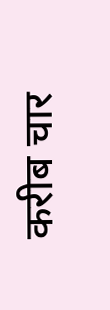करीब चार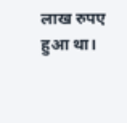लाख रुपए हुआ था।